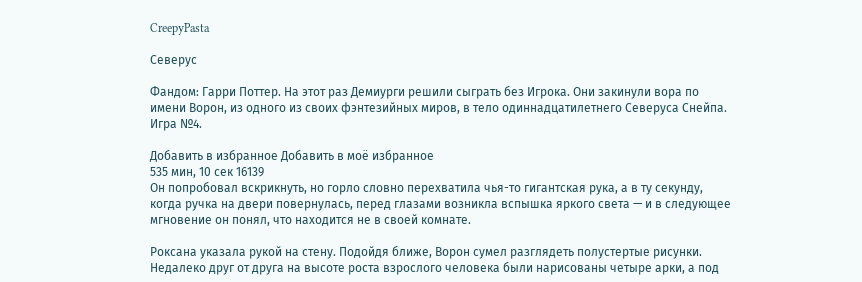CreepyPasta

Северус

Фандом: Гарри Поттер. На этот раз Демиурги решили сыграть без Игрока. Они закинули вора по имени Ворон, из одного из своих фэнтезийных миров, в тело одиннадцатилетнего Северуса Снейпа. Игра №4.

Добавить в избранное Добавить в моё избранное
535 мин, 10 сек 16139
Он попробовал вскрикнуть, но горло словно перехватила чья-то гигантская рука, а в ту секунду, когда ручка на двери повернулась, перед глазами возникла вспышка яркого света — и в следующее мгновение он понял, что находится не в своей комнате.

Роксана указала рукой на стену. Подойдя ближе, Ворон сумел разглядеть полустертые рисунки. Недалеко друг от друга на высоте роста взрослого человека были нарисованы четыре арки, а под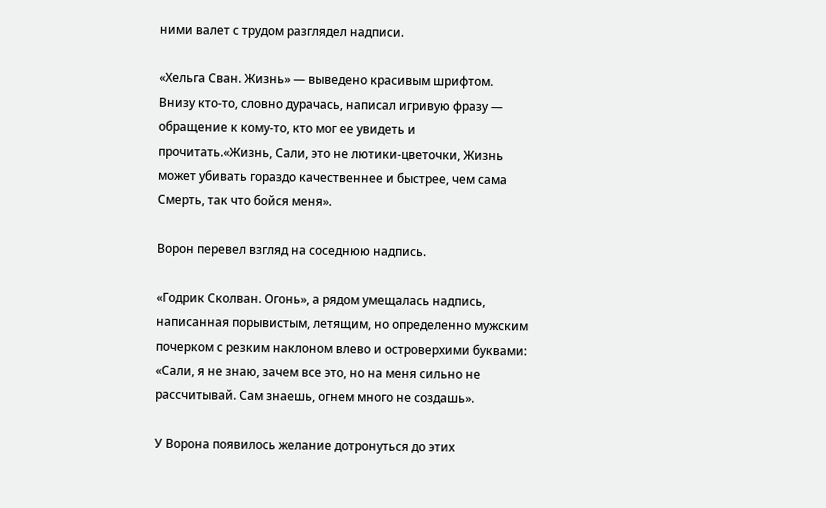ними валет с трудом разглядел надписи.

«Хельга Сван. Жизнь» — выведено красивым шрифтом. Внизу кто-то, словно дурачась, написал игривую фразу — обращение к кому-то, кто мог ее увидеть и прочитать.«Жизнь, Сали, это не лютики-цветочки, Жизнь может убивать гораздо качественнее и быстрее, чем сама Смерть, так что бойся меня».

Ворон перевел взгляд на соседнюю надпись.

«Годрик Сколван. Огонь», а рядом умещалась надпись, написанная порывистым, летящим, но определенно мужским почерком с резким наклоном влево и островерхими буквами: «Сали, я не знаю, зачем все это, но на меня сильно не рассчитывай. Сам знаешь, огнем много не создашь».

У Ворона появилось желание дотронуться до этих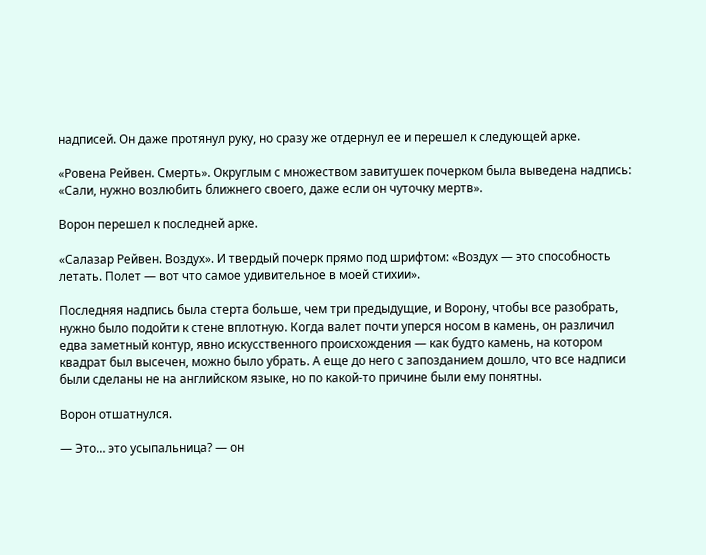надписей. Он даже протянул руку, но сразу же отдернул ее и перешел к следующей арке.

«Ровена Рейвен. Смерть». Округлым с множеством завитушек почерком была выведена надпись: «Сали, нужно возлюбить ближнего своего, даже если он чуточку мертв».

Ворон перешел к последней арке.

«Салазар Рейвен. Воздух». И твердый почерк прямо под шрифтом: «Воздух — это способность летать. Полет — вот что самое удивительное в моей стихии».

Последняя надпись была стерта больше, чем три предыдущие, и Ворону, чтобы все разобрать, нужно было подойти к стене вплотную. Когда валет почти уперся носом в камень, он различил едва заметный контур, явно искусственного происхождения — как будто камень, на котором квадрат был высечен, можно было убрать. А еще до него с запозданием дошло, что все надписи были сделаны не на английском языке, но по какой-то причине были ему понятны.

Ворон отшатнулся.

— Это… это усыпальница? — он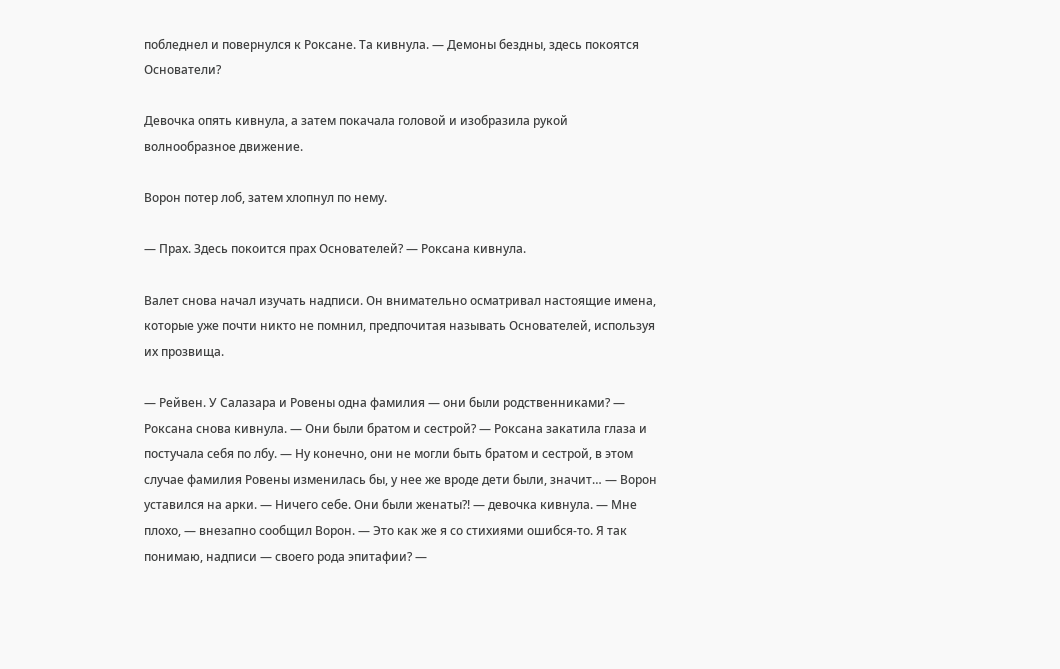побледнел и повернулся к Роксане. Та кивнула. — Демоны бездны, здесь покоятся Основатели?

Девочка опять кивнула, а затем покачала головой и изобразила рукой волнообразное движение.

Ворон потер лоб, затем хлопнул по нему.

— Прах. Здесь покоится прах Основателей? — Роксана кивнула.

Валет снова начал изучать надписи. Он внимательно осматривал настоящие имена, которые уже почти никто не помнил, предпочитая называть Основателей, используя их прозвища.

— Рейвен. У Салазара и Ровены одна фамилия — они были родственниками? — Роксана снова кивнула. — Они были братом и сестрой? — Роксана закатила глаза и постучала себя по лбу. — Ну конечно, они не могли быть братом и сестрой, в этом случае фамилия Ровены изменилась бы, у нее же вроде дети были, значит… — Ворон уставился на арки. — Ничего себе. Они были женаты?! — девочка кивнула. — Мне плохо, — внезапно сообщил Ворон. — Это как же я со стихиями ошибся-то. Я так понимаю, надписи — своего рода эпитафии? —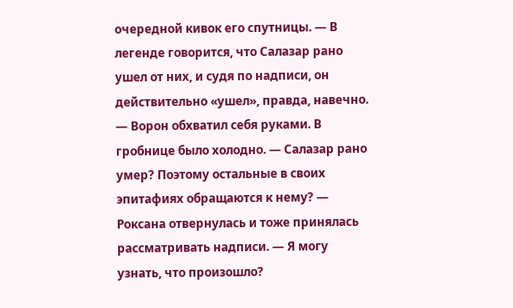очередной кивок его спутницы. — В легенде говорится, что Салазар рано ушел от них, и судя по надписи, он действительно «ушел», правда, навечно. — Ворон обхватил себя руками. В гробнице было холодно. — Салазар рано умер? Поэтому остальные в своих эпитафиях обращаются к нему? — Роксана отвернулась и тоже принялась рассматривать надписи. — Я могу узнать, что произошло?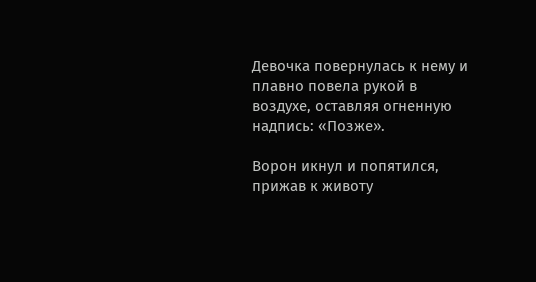Девочка повернулась к нему и плавно повела рукой в воздухе, оставляя огненную надпись: «Позже».

Ворон икнул и попятился, прижав к животу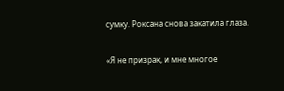сумку. Роксана снова закатила глаза.

«Я не призрак, и мне многое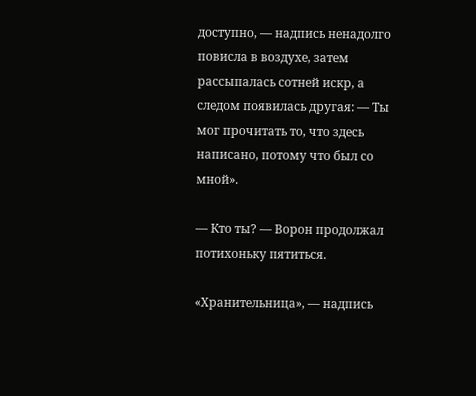доступно, — надпись ненадолго повисла в воздухе, затем рассыпалась сотней искр, а следом появилась другая: — Ты мог прочитать то, что здесь написано, потому что был со мной».

— Кто ты? — Ворон продолжал потихоньку пятиться.

«Хранительница», — надпись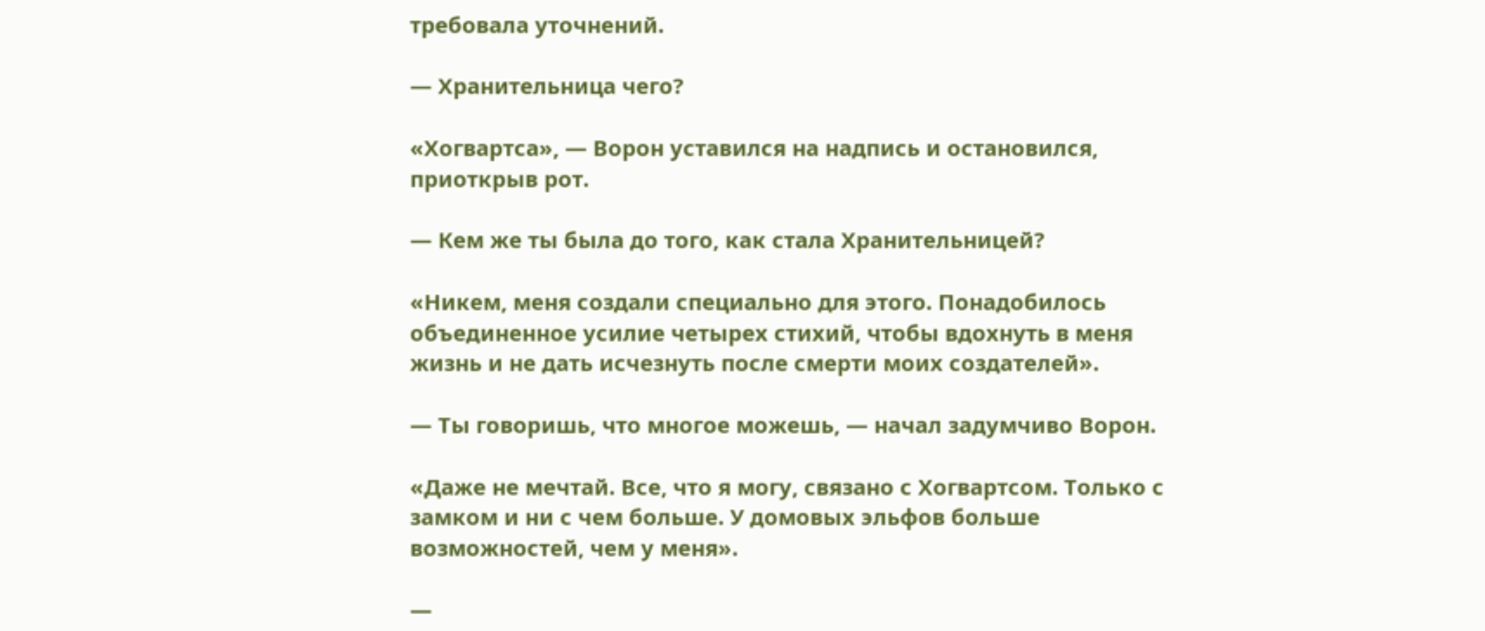требовала уточнений.

— Хранительница чего?

«Хогвартса», — Ворон уставился на надпись и остановился, приоткрыв рот.

— Кем же ты была до того, как стала Хранительницей?

«Никем, меня создали специально для этого. Понадобилось объединенное усилие четырех стихий, чтобы вдохнуть в меня жизнь и не дать исчезнуть после смерти моих создателей».

— Ты говоришь, что многое можешь, — начал задумчиво Ворон.

«Даже не мечтай. Все, что я могу, связано с Хогвартсом. Только с замком и ни с чем больше. У домовых эльфов больше возможностей, чем у меня».

—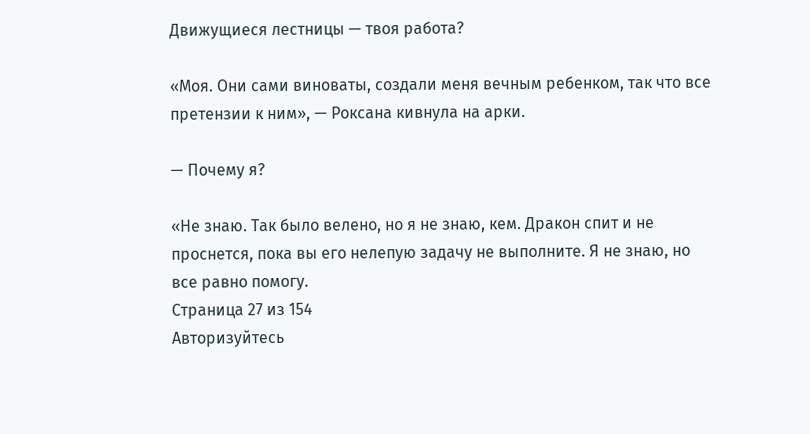Движущиеся лестницы — твоя работа?

«Моя. Они сами виноваты, создали меня вечным ребенком, так что все претензии к ним», — Роксана кивнула на арки.

— Почему я?

«Не знаю. Так было велено, но я не знаю, кем. Дракон спит и не проснется, пока вы его нелепую задачу не выполните. Я не знаю, но все равно помогу.
Страница 27 из 154
Авторизуйтесь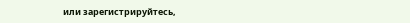или зарегистрируйтесь,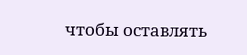чтобы оставлять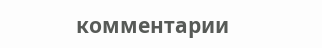комментарии